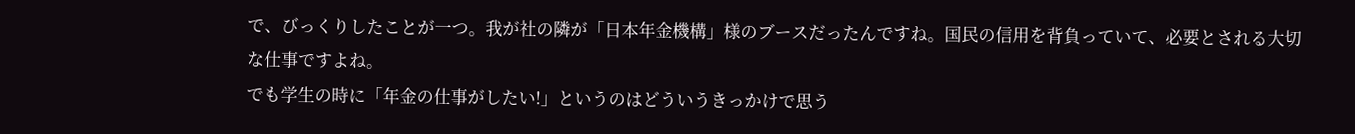で、びっくりしたことが一つ。我が社の隣が「日本年金機構」様のブースだったんですね。国民の信用を背負っていて、必要とされる大切な仕事ですよね。
でも学生の時に「年金の仕事がしたい!」というのはどういうきっかけで思う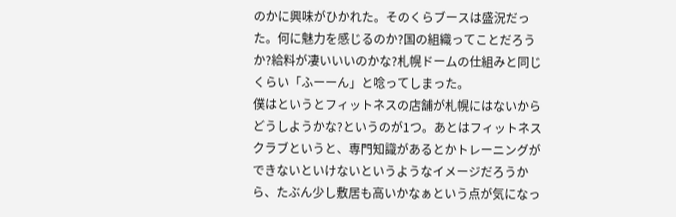のかに興味がひかれた。そのくらブースは盛況だった。何に魅力を感じるのか?国の組織ってことだろうか?給料が凄いいいのかな?札幌ドームの仕組みと同じくらい「ふーーん」と唸ってしまった。
僕はというとフィットネスの店舗が札幌にはないからどうしようかな?というのが1つ。あとはフィットネスクラブというと、専門知識があるとかトレーニングができないといけないというようなイメージだろうから、たぶん少し敷居も高いかなぁという点が気になっ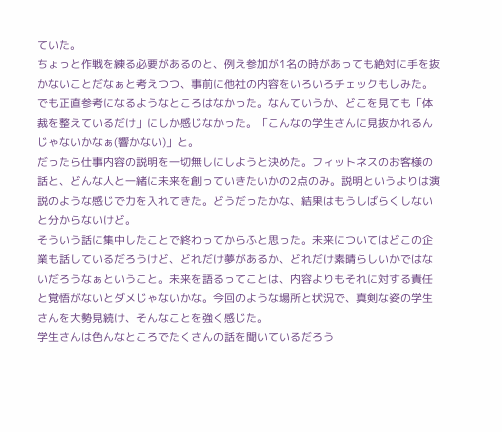ていた。
ちょっと作戦を練る必要があるのと、例え参加が1名の時があっても絶対に手を抜かないことだなぁと考えつつ、事前に他社の内容をいろいろチェックもしみた。
でも正直参考になるようなところはなかった。なんていうか、どこを見ても「体裁を整えているだけ」にしか感じなかった。「こんなの学生さんに見抜かれるんじゃないかなぁ(響かない)」と。
だったら仕事内容の説明を一切無しにしようと決めた。フィットネスのお客様の話と、どんな人と一緒に未来を創っていきたいかの2点のみ。説明というよりは演説のような感じで力を入れてきた。どうだったかな、結果はもうしばらくしないと分からないけど。
そういう話に集中したことで終わってからふと思った。未来についてはどこの企業も話しているだろうけど、どれだけ夢があるか、どれだけ素晴らしいかではないだろうなぁということ。未来を語るってことは、内容よりもそれに対する責任と覚悟がないとダメじゃないかな。今回のような場所と状況で、真剣な姿の学生さんを大勢見続け、そんなことを強く感じた。
学生さんは色んなところでたくさんの話を聞いているだろう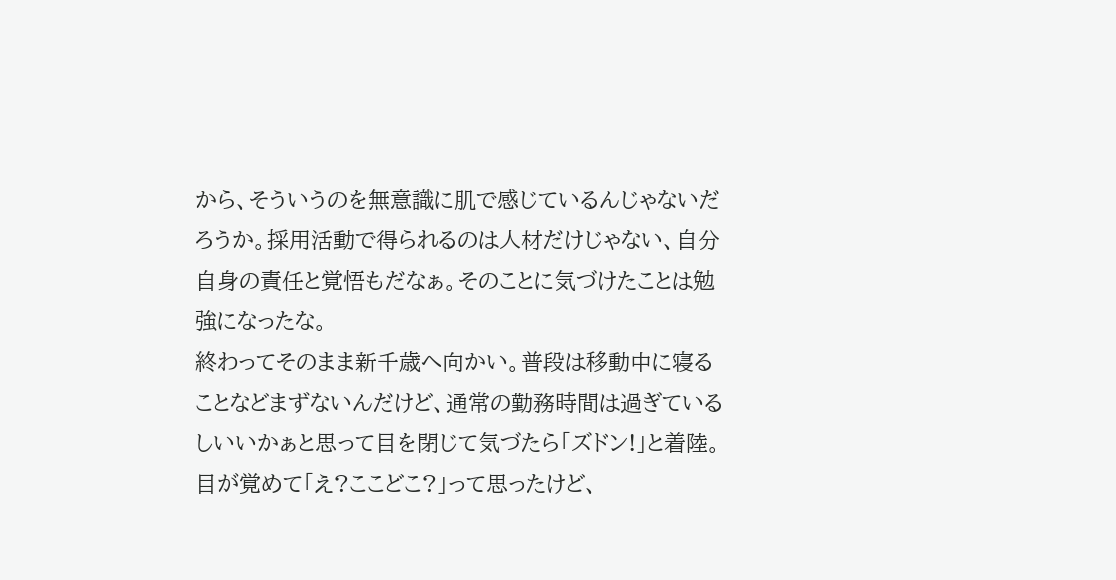から、そういうのを無意識に肌で感じているんじゃないだろうか。採用活動で得られるのは人材だけじゃない、自分自身の責任と覚悟もだなぁ。そのことに気づけたことは勉強になったな。
終わってそのまま新千歳へ向かい。普段は移動中に寝ることなどまずないんだけど、通常の勤務時間は過ぎているしいいかぁと思って目を閉じて気づたら「ズドン!」と着陸。目が覚めて「え?ここどこ?」って思ったけど、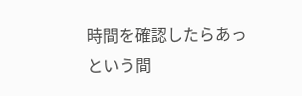時間を確認したらあっという間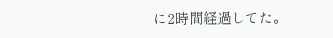に2時間経過してた。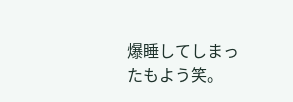爆睡してしまったもよう笑。